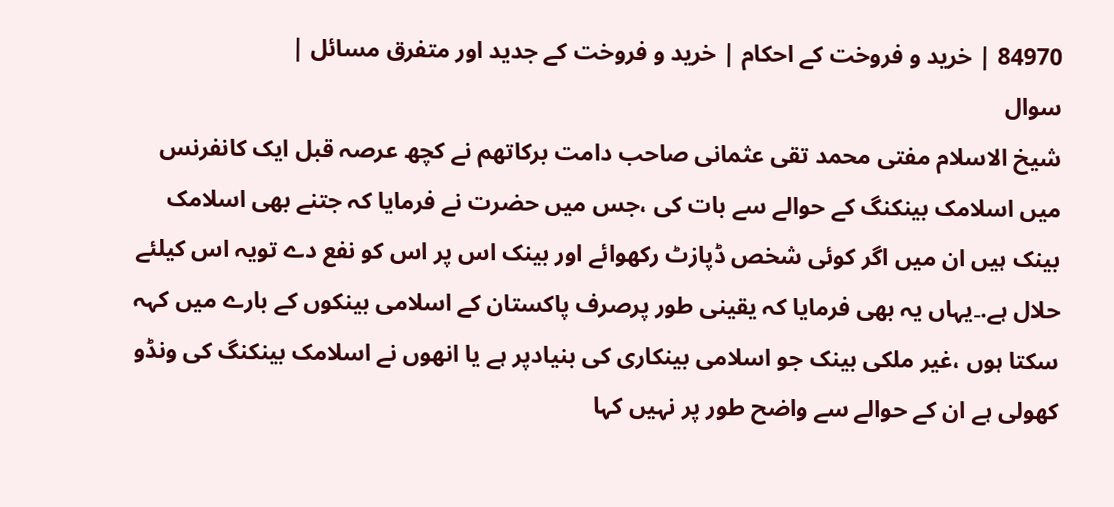84970 | خرید و فروخت کے احکام | خرید و فروخت کے جدید اور متفرق مسائل |
سوال
شیخ الاسلام مفتی محمد تقی عثمانی صاحب دامت برکاتهم نے کچھ عرصہ قبل ایک کانفرنس میں اسلامک بینکنگ کے حوالے سے بات کی ،جس میں حضرت نے فرمایا کہ جتنے بھی اسلامک بینک ہیں ان میں اگر کوئی شخص ڈپازٹ رکھوائے اور بینک اس پر اس کو نفع دے تویہ اس کیلئے حلال ہے.۔یہاں یہ بھی فرمایا کہ یقینی طور پرصرف پاکستان کے اسلامی بینکوں کے بارے میں کہہ سکتا ہوں ،غیر ملکی بینک جو اسلامی بینکاری کی بنیادپر ہے یا انھوں نے اسلامک بینکنگ کی ونڈو کھولی ہے ان کے حوالے سے واضح طور پر نہیں کہا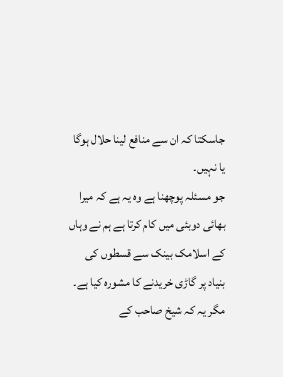جاسکتا کہ ان سے منافع لینا حلال ہوگا یا نہیں۔
جو مسئلہ پوچھنا ہے وہ یہ ہے کہ میرا بھائی دوبئی میں کام کرتا ہے ہم نے وہاں کے اسلامک بینک سے قسطوں کی بنیاد پر گاڑی خریدنے کا مشورہ کیا ہے۔ مگر یہ کہ شیخ صاحب کے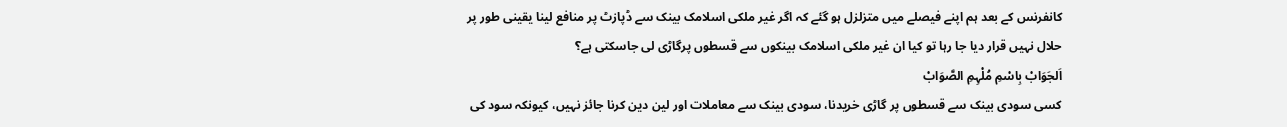کانفرنس کے بعد ہم اپنے فیصلے میں متزلزل ہو گئے کہ اگر غیر ملکی اسلامک بینک سے ڈپازٹ پر منافع لینا یقینی طور پر حلال نہیں قرار دیا جا رہا تو کیا ان غیر ملکی اسلامک بینکوں سے قسطوں پرگاڑی لی جاسکتی ہے؟
اَلجَوَابْ بِاسْمِ مُلْہِمِ الصَّوَابْ
کسی سودی بینک سے قسطوں پر گاڑی خریدنا، سودی بینک سے معاملات اور لین دین کرنا جائز نہیں، کیونکہ سود کی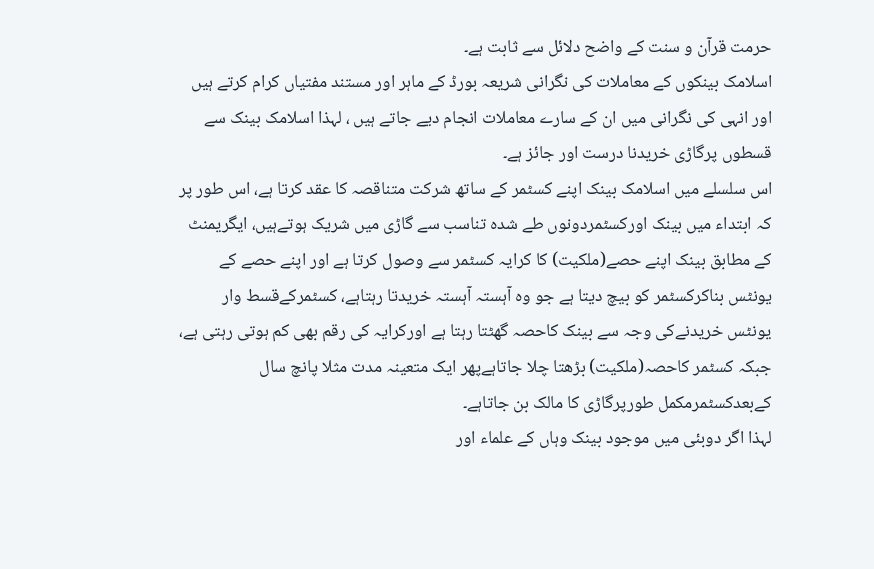حرمت قرآن و سنت کے واضح دلائل سے ثابت ہے۔
اسلامک بینکوں کے معاملات کی نگرانی شریعہ بورڈ کے ماہر اور مستند مفتیاں کرام کرتے ہیں اور انہی کی نگرانی میں ان کے سارے معاملات انجام دیے جاتے ہیں ، لہذا اسلامک بینک سے قسطوں پرگاڑی خریدنا درست اور جائز ہے۔
اس سلسلے میں اسلامک بینک اپنے کسٹمر کے ساتھ شرکت متناقصہ کا عقد کرتا ہے، اس طور پر کہ ابتداء میں بینک اورکسٹمردونوں طے شدہ تناسب سے گاڑی میں شریک ہوتےہیں، ایگریمنٹ کے مطابق بینک اپنے حصے(ملکیت) کا کرایہ کسٹمر سے وصول کرتا ہے اور اپنے حصے کے یونٹس بناکرکسٹمر کو بیچ دیتا ہے جو وہ آہستہ آہستہ خریدتا رہتاہے، کسٹمرکےقسط وار یونٹس خریدنےکی وجہ سے بینک کاحصہ گھٹتا رہتا ہے اورکرایہ کی رقم بھی کم ہوتی رہتی ہے، جبکہ کسٹمر کاحصہ(ملکیت) بڑھتا چلا جاتاہےپھر ایک متعینہ مدت مثلا پانچ سال کےبعدکسٹمرمکمل طورپرگاڑی کا مالک بن جاتاہے۔
لہذا اگر دوبئی میں موجود بینک وہاں کے علماء اور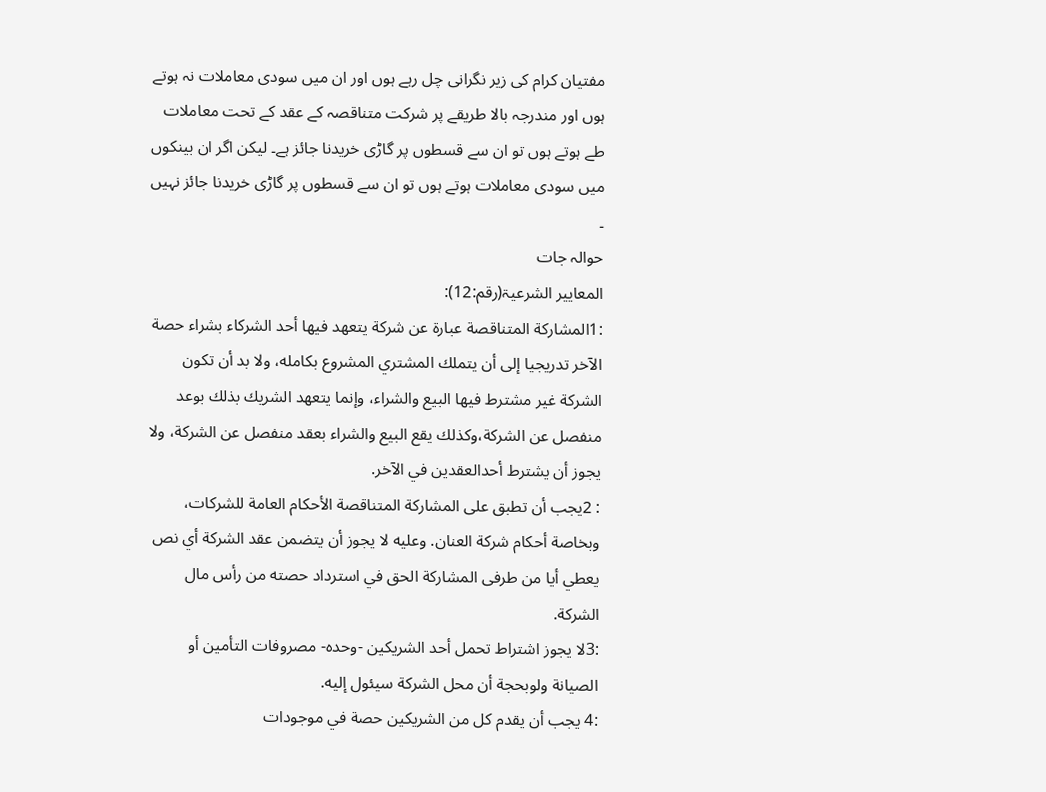مفتیان کرام کی زیر نگرانی چل رہے ہوں اور ان میں سودی معاملات نہ ہوتے ہوں اور مندرجہ بالا طریقے پر شرکت متناقصہ کے عقد کے تحت معاملات طے ہوتے ہوں تو ان سے قسطوں پر گاڑی خریدنا جائز ہے۔ لیکن اگر ان بینکوں میں سودی معاملات ہوتے ہوں تو ان سے قسطوں پر گاڑی خریدنا جائز نہیں ۔
حوالہ جات
المعاییر الشرعیۃ(رقم:12):
:1المشاركة المتناقصة عبارة عن شركة يتعهد فيها أحد الشركاء بشراء حصة الآخر تدریجیا إلى أن يتملك المشتري المشروع بكامله، ولا بد أن تكون الشركة غير مشترط فيها البيع والشراء، وإنما يتعهد الشريك بذلك بوعد منفصل عن الشركة،وكذلك يقع البيع والشراء بعقد منفصل عن الشركة، ولا يجوز أن يشترط أحدالعقدين في الآخر.
: 2يجب أن تطبق على المشاركة المتناقصة الأحكام العامة للشركات، وبخاصة أحكام شركة العنان. وعليه لا يجوز أن يتضمن عقد الشركة أي نص يعطي أیا من طرفی المشاركة الحق في استرداد حصته من رأس مال الشركة.
:3لا يجوز اشتراط تحمل أحد الشريكين -وحده- مصروفات التأمين أو الصيانة ولوبحجة أن محل الشركة سيئول إليه.
:4 يجب أن يقدم كل من الشريكين حصة في موجودات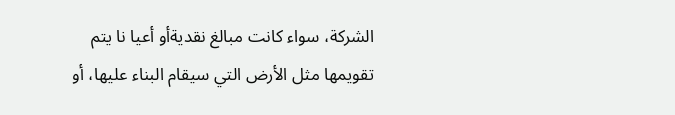الشركة، سواء كانت مبالغ نقديةأو أعيا نا يتم تقويمها مثل الأرض التي سيقام البناء عليها، أو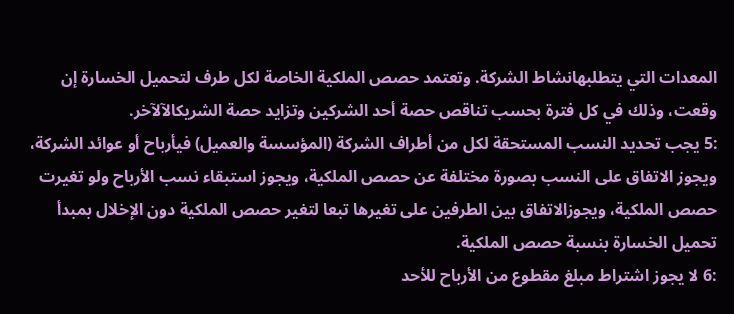المعدات التي يتطلبهانشاط الشركة. وتعتمد حصص الملكية الخاصة لكل طرف لتحميل الخسارة إن وقعت، وذلك في كل فترة بحسب تناقص حصة أحد الشركين وتزايد حصة الشريكالآلآخر.
:5 يجب تحديد النسب المستحقة لكل من أطراف الشركة (المؤسسة والعميل) فيأرباح أو عوائد الشركة، ويجوز الاتفاق على النسب بصورة مختلفة عن حصص الملكية، ويجوز استبقاء نسب الأرباح ولو تغيرت حصص الملكية، ويجوزالاتفاق بين الطرفين على تغيرها تبعا لتغير حصص الملكية دون الإخلال بمبدأ تحميل الخسارة بنسبة حصص الملكية.
:6 لا يجوز اشتراط مبلغ مقطوع من الأرباح للأحد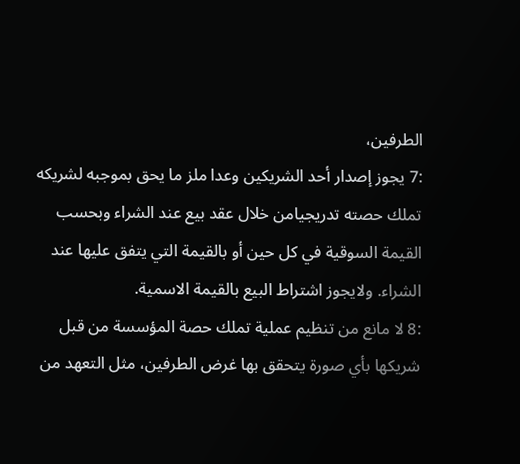الطرفين،
:7 يجوز إصدار أحد الشريكين وعدا ملز ما يحق بموجبه لشريكه تملك حصته تدريجیامن خلال عقد بيع عند الشراء وبحسب القيمة السوقية في كل حين أو بالقيمة التي يتفق عليها عند الشراء. ولايجوز اشتراط البيع بالقيمة الاسمية.
:8 لا مانع من تنظيم عملية تملك حصة المؤسسة من قبل شريكها بأي صورة يتحقق بها غرض الطرفين، مثل التعهد من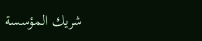شريك المؤسسة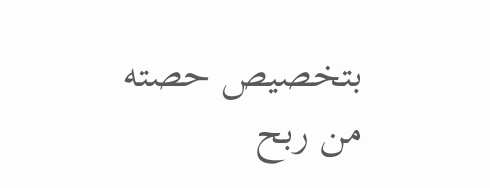بتخصيص حصته من ربح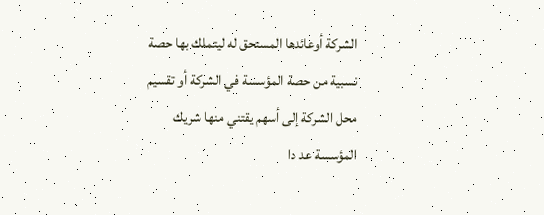الشركة أوعائدها المستحق له ليتملك بها حصة نسبية من حصة المؤسسة في الشركة أو تقسيم محل الشركة إلى أسهم يقتني منها شريك المؤسسة عد دا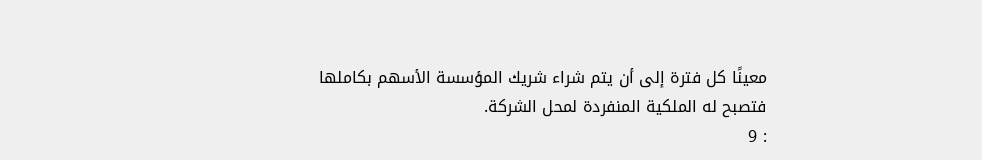معينًا كل فترة إلى أن يتم شراء شريك المؤسسة الأسهم بكاملها فتصبح له الملكية المنفردة لمحل الشركة.
: 9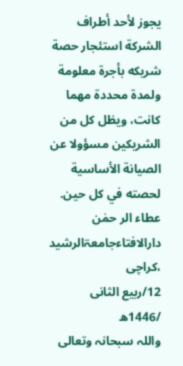يجوز لأحد أطراف الشركة استئجار حصة شريكه بأجرة معلومة ولمدة محددة مهما كانت، ويظل كل من الشريكين مسؤولا عن الصيانة الأساسية لحصته في كل حين.
عطاء الر حمٰن
دارالافتاءجامعۃالرشید ،کراچی
12/ربیع الثانی /1446ھ
واللہ سبحانہ وتعالی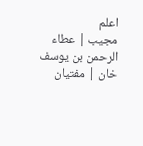اعلم
مجیب | عطاء الرحمن بن یوسف خان | مفتیان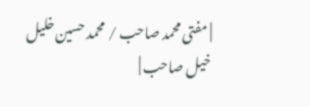| مفتی محمد صاحب / محمد حسین خلیل خیل صاحب |